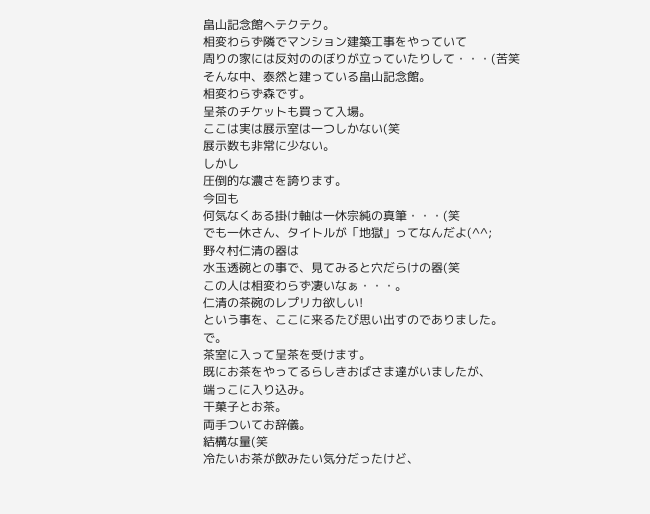畠山記念館へテクテク。
相変わらず隣でマンション建築工事をやっていて
周りの家には反対ののぼりが立っていたりして・・・(苦笑
そんな中、泰然と建っている畠山記念館。
相変わらず森です。
呈茶のチケットも買って入場。
ここは実は展示室は一つしかない(笑
展示数も非常に少ない。
しかし
圧倒的な濃さを誇ります。
今回も
何気なくある掛け軸は一休宗純の真筆・・・(笑
でも一休さん、タイトルが「地獄」ってなんだよ(^^;
野々村仁清の器は
水玉透碗との事で、見てみると穴だらけの器(笑
この人は相変わらず凄いなぁ・・・。
仁清の茶碗のレプリカ欲しい!
という事を、ここに来るたび思い出すのでありました。
で。
茶室に入って呈茶を受けます。
既にお茶をやってるらしきおばさま達がいましたが、
端っこに入り込み。
干菓子とお茶。
両手ついてお辞儀。
結構な量(笑
冷たいお茶が飲みたい気分だったけど、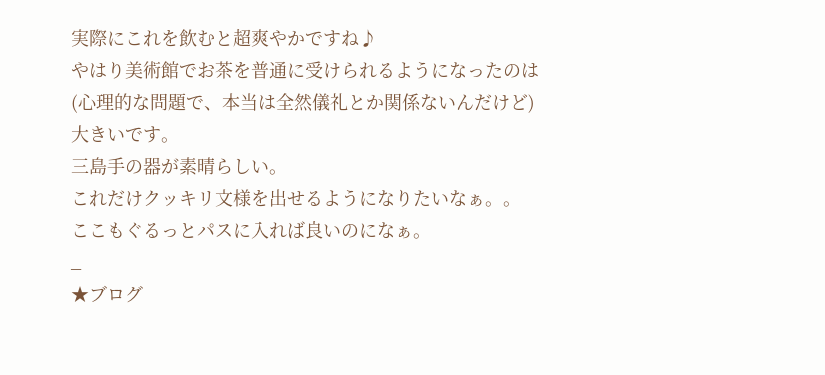実際にこれを飲むと超爽やかですね♪
やはり美術館でお茶を普通に受けられるようになったのは
(心理的な問題で、本当は全然儀礼とか関係ないんだけど)
大きいです。
三島手の器が素晴らしい。
これだけクッキリ文様を出せるようになりたいなぁ。。
ここもぐるっとパスに入れば良いのになぁ。
_
★ブログ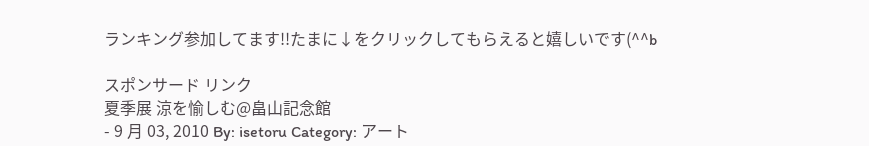ランキング参加してます!!たまに↓をクリックしてもらえると嬉しいです(^^b

スポンサード リンク
夏季展 涼を愉しむ@畠山記念館
- 9 月 03, 2010 By: isetoru Category: アート